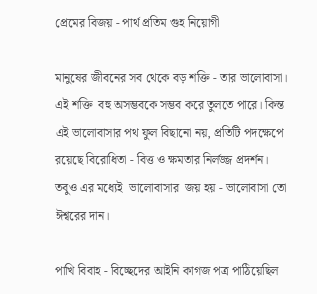প্রেমের বিজয় - পার্থ প্রতিম গুহ নিয়োগী

মানুষের জীবনের সব থেকে বড় শক্তি - তার ভালোবাসা। এই শক্তি  বহু অসম্ভবকে সম্ভব করে তুলতে পারে। কিন্ত এই ভালোবাসার পথ ফুল বিছানো নয়, প্রতিটি পদক্ষেপে রয়েছে বিরোধিতা - বিত্ত ও ক্ষমতার নির্লজ্জ প্রদর্শন। তবুও এর মধ্যেই  ভালোবাসার  জয় হয় - ভালোবাসা তো ঈশ্বরের দান।

পাখি বিবাহ - বিচ্ছেদের আইনি কাগজ পত্র পাঠিয়েছিল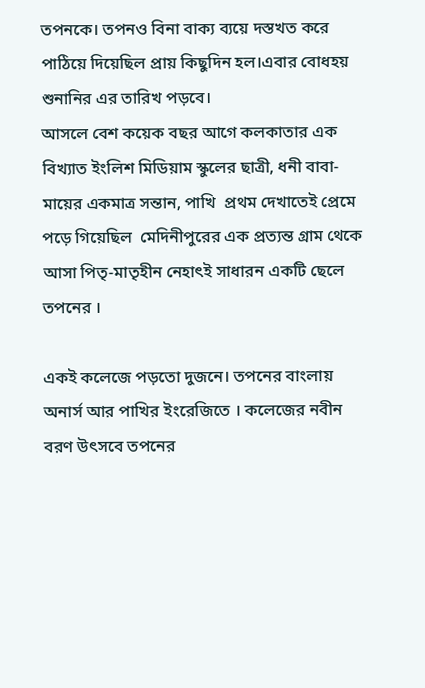তপনকে। তপনও বিনা বাক্য ব্যয়ে দস্তখত করে পাঠিয়ে দিয়েছিল প্রায় কিছুদিন হল।এবার বোধহয় শুনানির এর তারিখ পড়বে।
আসলে বেশ কয়েক বছর আগে কলকাতার এক বিখ্যাত ইংলিশ মিডিয়াম স্কুলের ছাত্রী, ধনী বাবা-মায়ের একমাত্র সন্তান, পাখি  প্রথম দেখাতেই প্রেমে পড়ে গিয়েছিল  মেদিনীপুরের এক প্রত্যন্ত গ্রাম থেকে আসা পিতৃ-মাতৃহীন নেহাৎই সাধারন একটি ছেলে তপনের ।

একই কলেজে পড়তো দুজনে। তপনের বাংলায় অনার্স আর পাখির ইংরেজিতে । কলেজের নবীন বরণ উৎসবে তপনের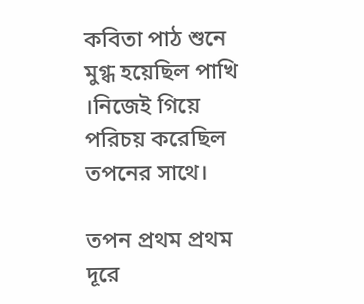কবিতা পাঠ শুনে মুগ্ধ হয়েছিল পাখি ।নিজেই গিয়ে পরিচয় করেছিল তপনের সাথে।

তপন প্রথম প্রথম দূরে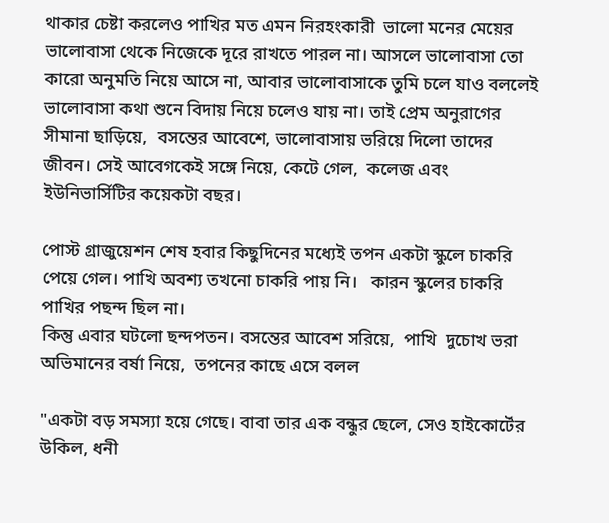থাকার চেষ্টা করলেও পাখির মত এমন নিরহংকারী  ভালো মনের মেয়ের ভালোবাসা থেকে নিজেকে দূরে রাখতে পারল না। আসলে ভালোবাসা তো কারো অনুমতি নিয়ে আসে না, আবার ভালোবাসাকে তুমি চলে যাও বললেই ভালোবাসা কথা শুনে বিদায় নিয়ে চলেও যায় না। তাই প্রেম অনুরাগের সীমানা ছাড়িয়ে,  বসন্তের আবেশে, ভালোবাসায় ভরিয়ে দিলো তাদের জীবন। সেই আবেগকেই সঙ্গে নিয়ে, কেটে গেল,  কলেজ এবং ইউনিভার্সিটির কয়েকটা বছর।

পোস্ট গ্রাজুয়েশন শেষ হবার কিছুদিনের মধ্যেই তপন একটা স্কুলে চাকরি পেয়ে গেল। পাখি অবশ্য তখনো চাকরি পায় নি।   কারন স্কুলের চাকরি পাখির পছন্দ ছিল না।
কিন্তু এবার ঘটলো ছন্দপতন। বসন্তের আবেশ সরিয়ে,  পাখি  দুচোখ ভরা অভিমানের বর্ষা নিয়ে,  তপনের কাছে এসে বলল

"একটা বড় সমস্যা হয়ে গেছে। বাবা তার এক বন্ধুর ছেলে, সেও হাইকোর্টের উকিল, ধনী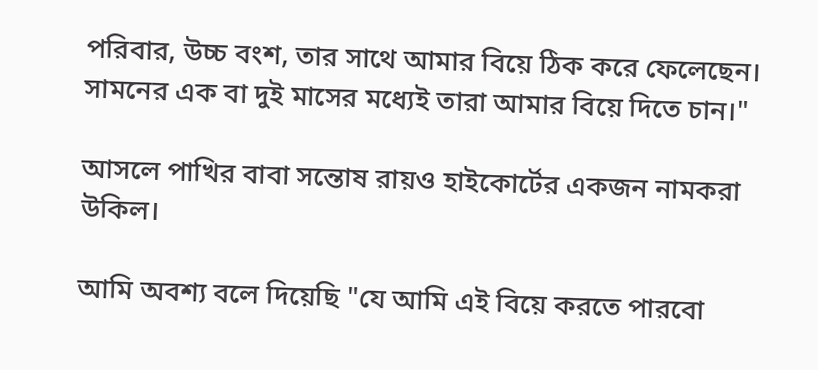পরিবার, উচ্চ বংশ, তার সাথে আমার বিয়ে ঠিক করে ফেলেছেন। সামনের এক বা দুই মাসের মধ্যেই তারা আমার বিয়ে দিতে চান।"

আসলে পাখির বাবা সন্তোষ রায়ও হাইকোর্টের একজন নামকরা উকিল।

আমি অবশ্য বলে দিয়েছি "যে আমি এই বিয়ে করতে পারবো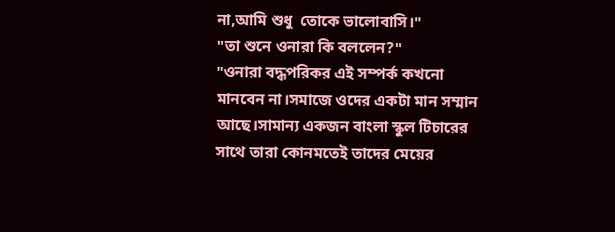না,আমি শুধু  তোকে ভালোবাসি।"
"তা শুনে ওনারা কি বললেন?"
"ওনারা বদ্ধপরিকর এই সম্পর্ক কখনো মানবেন না।সমাজে ওদের একটা মান সম্মান আছে।সামান্য একজন বাংলা স্কুল টিচারের সাথে তারা কোনমতেই তাদের মেয়ের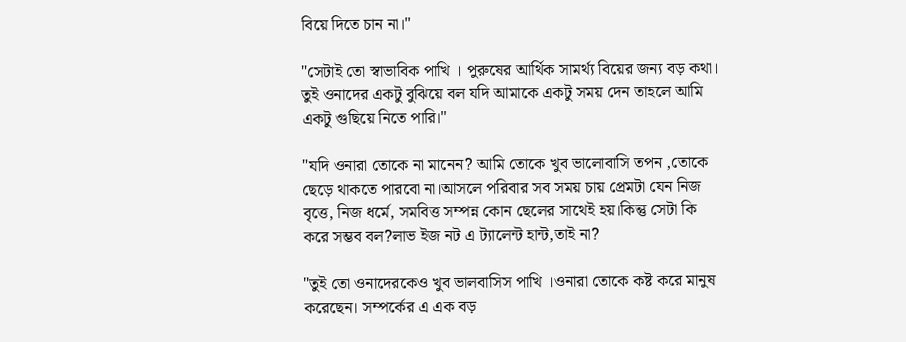বিয়ে দিতে চান না।"

"সেটাই তো স্বাভাবিক পাখি । পুরুষের আর্থিক সামর্থ্য বিয়ের জন্য বড় কথা। তুই ওনাদের একটু বুঝিয়ে বল যদি আমাকে একটু সময় দেন তাহলে আমি একটু গুছিয়ে নিতে পারি।"

"যদি ওনারা তোকে না মানেন? আমি তোকে খুব ভালোবাসি তপন ,তোকে ছেড়ে থাকতে পারবো না।আসলে পরিবার সব সময় চায় প্রেমটা যেন নিজ বৃত্তে, নিজ ধর্মে, সমবিত্ত সম্পন্ন কোন ছেলের সাথেই হয়।কিন্তু সেটা কি করে সম্ভব বল?লাভ ইজ নট এ ট্যালেন্ট হান্ট,তাই না?

"তুই তো ওনাদেরকেও খুব ভালবাসিস পাখি ।ওনারা তোকে কষ্ট করে মানুষ করেছেন। সম্পর্কের এ এক বড়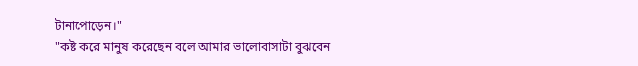টানাপোড়েন।"
"কষ্ট করে মানুষ করেছেন বলে আমার ভালোবাসাটা বুঝবেন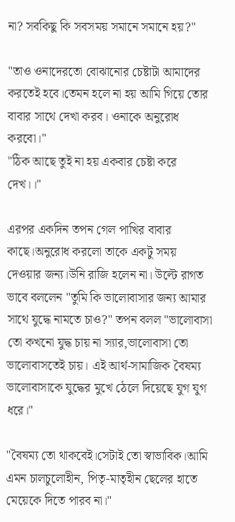না? সবকিছু কি সবসময় সমানে সমানে হয়?"

"তাও ওনাদেরতো বোঝানোর চেষ্টাটা আমাদের করতেই হবে।তেমন হলে না হয় আমি গিয়ে তোর বাবার সাথে দেখা করব। ওনাকে অনুরোধ করবো।"
"ঠিক আছে তুই না হয় একবার চেষ্টা করে দেখ।।"

এরপর একদিন তপন গেল পাখির বাবার কাছে।অনুরোধ করলো তাকে একটু সময় দেওয়ার জন্য।উনি রাজি হলেন না। উল্টে রাগত ভাবে বললেন "তুমি কি ভালোবাসার জন্য আমার সাথে যুদ্ধে নামতে চাও?" তপন বলল "ভালোবাসা তো কখনো যুদ্ধ চায় না স্যার,ভালোবাসা তো ভালোবাসতেই চায়। এই আর্থ-সামাজিক বৈষম্য ভালোবাসাকে যুদ্ধের মুখে ঠেলে দিয়েছে যুগ যুগ ধরে।"

"বৈষম্য তো থাকবেই।সেটাই তো স্বাভাবিক।আমি এমন চালচুলোহীন, পিতৃ-মাতৃহীন ছেলের হাতে মেয়েকে দিতে পারব না।"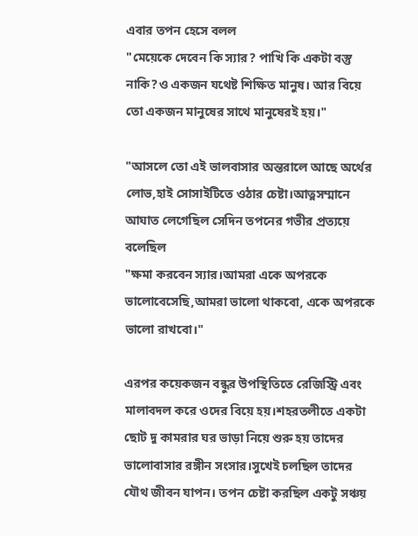এবার তপন হেসে বলল
"মেয়েকে দেবেন কি স্যার? পাখি কি একটা বস্তু নাকি?ও একজন যথেষ্ট শিক্ষিত মানুষ। আর বিয়ে তো একজন মানুষের সাথে মানুষেরই হয়।"

"আসলে তো এই ভালবাসার অন্তরালে আছে অর্থের লোভ,হাই সোসাইটিতে ওঠার চেষ্টা।আত্নসম্মানে আঘাত লেগেছিল সেদিন তপনের গভীর প্রত্যয়ে বলেছিল
"ক্ষমা করবেন স্যার।আমরা একে অপরকে ভালোবেসেছি,আমরা ভালো থাকবো, একে অপরকে ভালো রাখবো।"

এরপর কয়েকজন বন্ধুর উপস্থিতিতে রেজিস্ট্রি এবং মালাবদল করে ওদের বিয়ে হয়।শহরতলীতে একটা ছোট দু কামরার ঘর ভাড়া নিয়ে শুরু হয় তাদের ভালোবাসার রঙ্গীন সংসার।সুখেই চলছিল তাদের যৌথ জীবন যাপন। তপন চেষ্টা করছিল একটু সঞ্চয়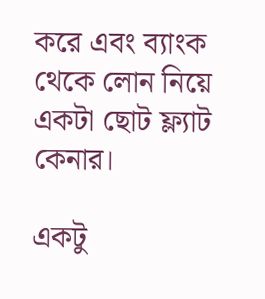করে এবং ব্যাংক থেকে লোন নিয়ে একটা ছোট ফ্ল্যাট কেনার।

একটু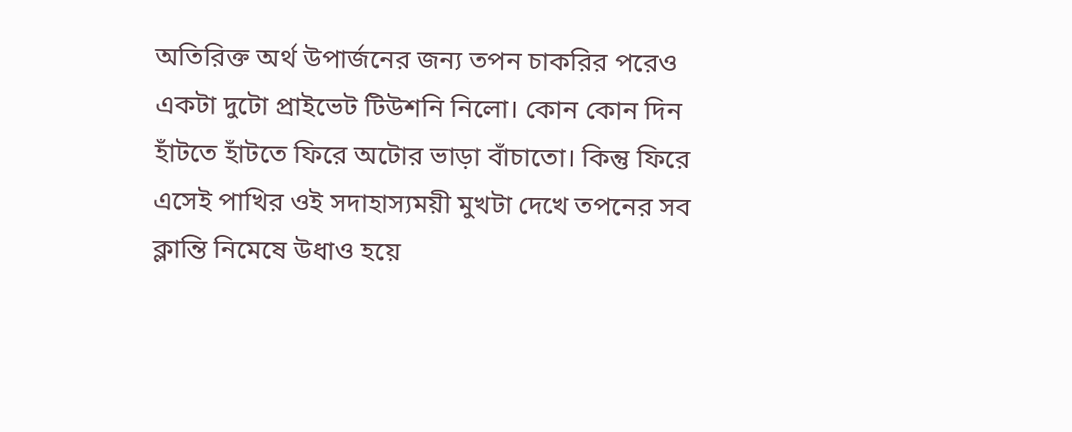অতিরিক্ত অর্থ উপার্জনের জন্য তপন চাকরির পরেও  একটা দুটো প্রাইভেট টিউশনি নিলো। কোন কোন দিন হাঁটতে হাঁটতে ফিরে অটোর ভাড়া বাঁচাতো। কিন্তু ফিরে এসেই পাখির ওই সদাহাস্যময়ী মুখটা দেখে তপনের সব ক্লান্তি নিমেষে উধাও হয়ে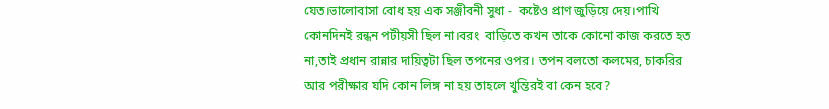যেত।ভালোবাসা বোধ হয় এক সঞ্জীবনী সুধা -  কষ্টেও প্রাণ জুড়িয়ে দেয়।পাখি কোনদিনই রন্ধন পটীয়সী ছিল না।বরং  বাড়িতে কখন তাকে কোনো কাজ করতে হত না,তাই প্রধান রান্নার দায়িত্বটা ছিল তপনের ওপর। তপন বলতো কলমের, চাকরির আর পরীক্ষার যদি কোন লিঙ্গ না হয় তাহলে খুন্তিরই বা কেন হবে?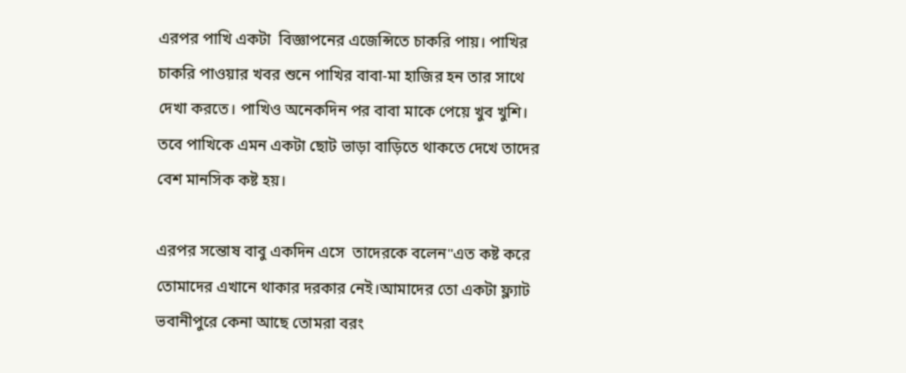এরপর পাখি একটা  বিজ্ঞাপনের এজেন্সিতে চাকরি পায়। পাখির চাকরি পাওয়ার খবর শুনে পাখির বাবা-মা হাজির হন তার সাথে দেখা করতে। পাখিও অনেকদিন পর বাবা মাকে পেয়ে খুব খুশি। তবে পাখিকে এমন একটা ছোট ভাড়া বাড়িতে থাকতে দেখে তাদের বেশ মানসিক কষ্ট হয়।

এরপর সন্তোষ বাবু একদিন এসে  তাদেরকে বলেন"এত কষ্ট করে তোমাদের এখানে থাকার দরকার নেই।আমাদের তো একটা ফ্ল্যাট ভবানীপুরে কেনা আছে তোমরা বরং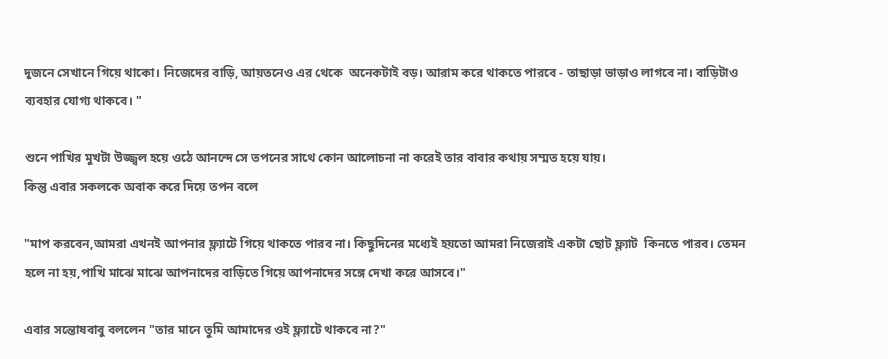দুজনে সেখানে গিয়ে থাকো। নিজেদের বাড়ি, আয়তনেও এর থেকে  অনেকটাই বড়। আরাম করে থাকতে পারবে - তাছাড়া ভাড়াও লাগবে না। বাড়িটাও ব্যবহার যোগ্য থাকবে। "

শুনে পাখির মুখটা উজ্জ্বল হয়ে ওঠে আনন্দে সে তপনের সাথে কোন আলোচনা না করেই তার বাবার কথায় সম্মত হয়ে যায়।
কিন্তু এবার সকলকে অবাক করে দিয়ে তপন বলে

"মাপ করবেন,আমরা এখনই আপনার ফ্ল্যাটে গিয়ে থাকতে পারব না। কিছুদিনের মধ্যেই হয়তো আমরা নিজেরাই একটা ছোট ফ্ল্যাট  কিনতে পারব। তেমন হলে না হয়,পাখি মাঝে মাঝে আপনাদের বাড়িতে গিয়ে আপনাদের সঙ্গে দেখা করে আসবে।"

এবার সন্তোষবাবু বললেন "তার মানে তুমি আমাদের ওই ফ্ল্যাটে থাকবে না?"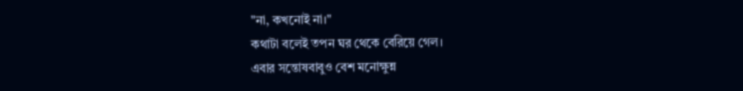"না, কখনোই না।"
কথাটা বলেই তপন ঘর থেকে বেরিয়ে গেল।
এবার সন্তোষবাবুও বেশ মনোক্ষুন্ন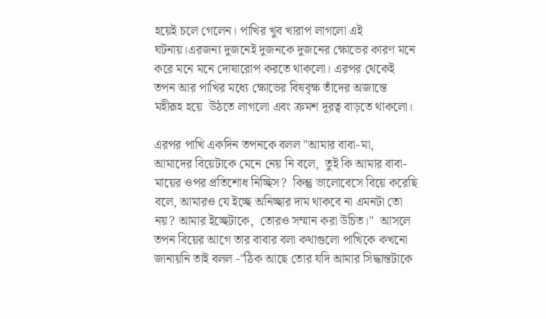হয়েই চলে গেলেন। পাখির খুব খারাপ লাগলো এই ঘটনায়।এরজন্য দুজনেই দুজনকে দুজনের ক্ষোভের কারণ মনে করে মনে মনে দোষারোপ করতে থাকলো। এরপর থেকেই  তপন আর পাখির মধ্যে ক্ষোভের বিষবৃক্ষ তাঁদের অজান্তে মহীরূহ হয়ে  উঠতে লাগলো এবং ক্রমশ দূরত্ব বাড়তে থাকলো।

এরপর পাখি একদিন তপনকে বলল "আমার বাবা-মা,  আমাদের বিয়েটাকে মেনে নেয় নি বলে,  তুই কি আমার বাবা-মায়ের ওপর প্রতিশোধ নিচ্ছিস?  কিন্তু ভালোবেসে বিয়ে করেছি বলে, আমারও যে ইচ্ছে অনিচ্ছার দাম থাকবে না এমনটা তো নয়? আমার ইচ্ছেটাকে,  তোরও সম্মান করা উচিত।"  আসলে তপন বিয়ের আগে তার বাবার বলা কথাগুলো পাখিকে কখনো জানায়নি তাই বলল -"ঠিক আছে তোর যদি আমার সিদ্ধান্তটাকে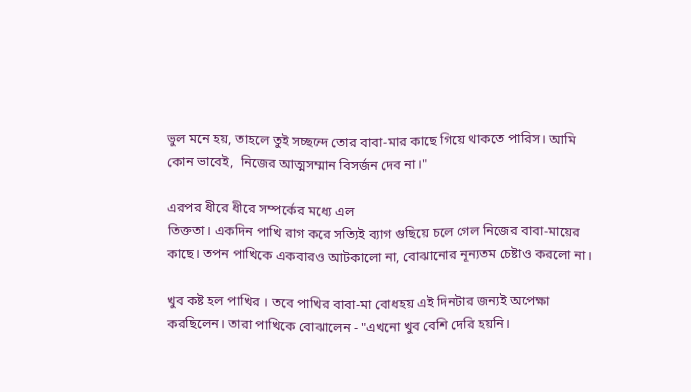ভুল মনে হয়, তাহলে তুই সচ্ছন্দে তোর বাবা-মার কাছে গিয়ে থাকতে পারিস। আমি কোন ভাবেই,  নিজের আত্মসম্মান বিসর্জন দেব না।"

এরপর ধীরে ধীরে সম্পর্কের মধ্যে এল
তিক্ততা। একদিন পাখি রাগ করে সত্যিই ব্যাগ গুছিয়ে চলে গেল নিজের বাবা-মায়ের কাছে। তপন পাখিকে একবারও আটকালো না, বোঝানোর নূন্যতম চেষ্টাও করলো না।

খুব কষ্ট হল পাখির । তবে পাখির বাবা-মা বোধহয় এই দিনটার জন্যই অপেক্ষা করছিলেন। তারা পাখিকে বোঝালেন - "এখনো খুব বেশি দেরি হয়নি।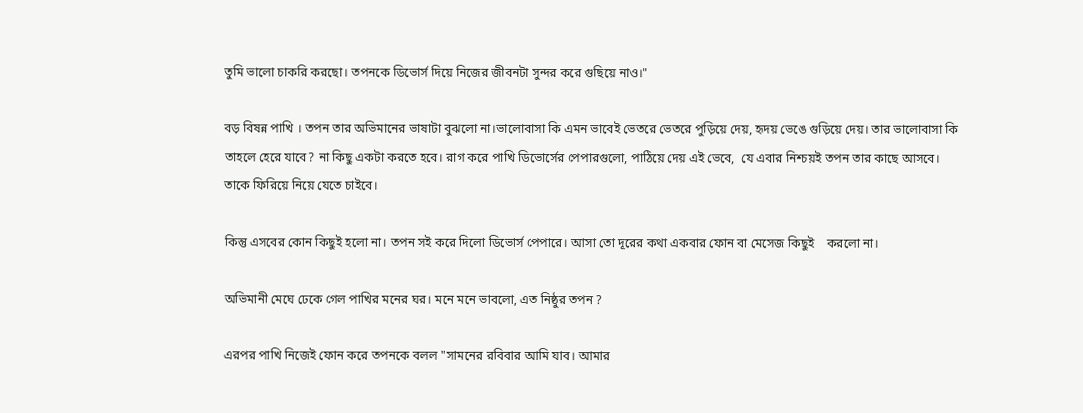তুমি ভালো চাকরি করছো। তপনকে ডিভোর্স দিয়ে নিজের জীবনটা সুন্দর করে গুছিয়ে নাও।"

বড় বিষন্ন পাখি । তপন তার অভিমানের ভাষাটা বুঝলো না।ভালোবাসা কি এমন ভাবেই ভেতরে ভেতরে পুড়িয়ে দেয়, হৃদয় ভেঙে গুড়িয়ে দেয়। তার ভালোবাসা কি তাহলে হেরে যাবে? না কিছু একটা করতে হবে। রাগ করে পাখি ডিভোর্সের পেপারগুলো, পাঠিয়ে দেয় এই ভেবে,  যে এবার নিশ্চয়ই তপন তার কাছে আসবে। তাকে ফিরিয়ে নিয়ে যেতে চাইবে।

কিন্তু এসবের কোন কিছুই হলো না। তপন সই করে দিলো ডিভোর্স পেপারে। আসা তো দূরের কথা একবার ফোন বা মেসেজ কিছুই    করলো না।

অভিমানী মেঘে ঢেকে গেল পাখির মনের ঘর। মনে মনে ভাবলো, এত নিষ্ঠুর তপন ?

এরপর পাখি নিজেই ফোন করে তপনকে বলল "সামনের রবিবার আমি যাব। আমার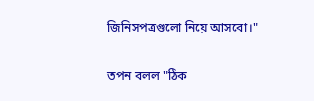জিনিসপত্রগুলো নিয়ে আসবো।"

তপন বলল "ঠিক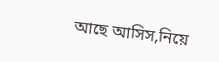আছে আসিস,নিয়ে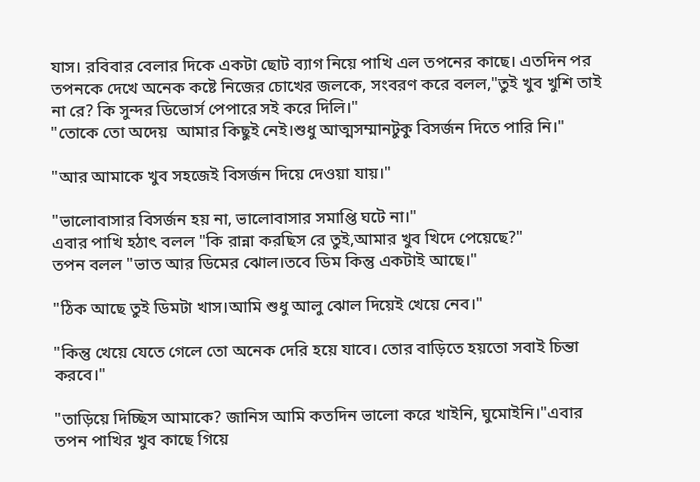যাস। রবিবার বেলার দিকে একটা ছোট ব্যাগ নিয়ে পাখি এল তপনের কাছে। এতদিন পর তপনকে দেখে অনেক কষ্টে নিজের চোখের জলকে, সংবরণ করে বলল,"তুই খুব খুশি তাই না রে? কি সুন্দর ডিভোর্স পেপারে সই করে দিলি।"
"তোকে তো অদেয়  আমার কিছুই নেই।শুধু আত্মসম্মানটুকু বিসর্জন দিতে পারি নি।"

"আর আমাকে খুব সহজেই বিসর্জন দিয়ে দেওয়া যায়।"

"ভালোবাসার বিসর্জন হয় না, ভালোবাসার সমাপ্তি ঘটে না।"
এবার পাখি হঠাৎ বলল "কি রান্না করছিস রে তুই,আমার খুব খিদে পেয়েছে?"
তপন বলল "ভাত আর ডিমের ঝোল।তবে ডিম কিন্তু একটাই আছে।"

"ঠিক আছে তুই ডিমটা খাস।আমি শুধু আলু ঝোল দিয়েই খেয়ে নেব।"

"কিন্তু খেয়ে যেতে গেলে তো অনেক দেরি হয়ে যাবে। তোর বাড়িতে হয়তো সবাই চিন্তা করবে।"

"তাড়িয়ে দিচ্ছিস আমাকে? জানিস আমি কতদিন ভালো করে খাইনি, ঘুমোইনি।"এবার তপন পাখির খুব কাছে গিয়ে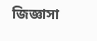জিজ্ঞাসা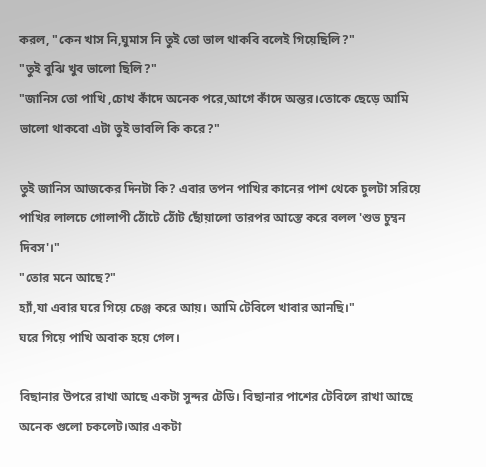করল, "কেন খাস নি,ঘুমাস নি তুই তো ভাল থাকবি বলেই গিয়েছিলি?"
"তুই বুঝি খুব ভালো ছিলি?"
"জানিস তো পাখি ,চোখ কাঁদে অনেক পরে,আগে কাঁদে অন্তর।তোকে ছেড়ে আমি ভালো থাকবো এটা তুই ভাবলি কি করে?"

তুই জানিস আজকের দিনটা কি? এবার তপন পাখির কানের পাশ থেকে চুলটা সরিয়ে পাখির লালচে গোলাপী ঠোঁটে ঠোঁট ছোঁয়ালো তারপর আস্তে করে বলল 'শুভ চুম্বন দিবস'।"
"তোর মনে আছে?"
হ্যাঁ,যা এবার ঘরে গিয়ে চেঞ্জ করে আয়। আমি টেবিলে খাবার আনছি।"
ঘরে গিয়ে পাখি অবাক হয়ে গেল।

বিছানার উপরে রাখা আছে একটা সুন্দর টেডি। বিছানার পাশের টেবিলে রাখা আছে অনেক গুলো চকলেট।আর একটা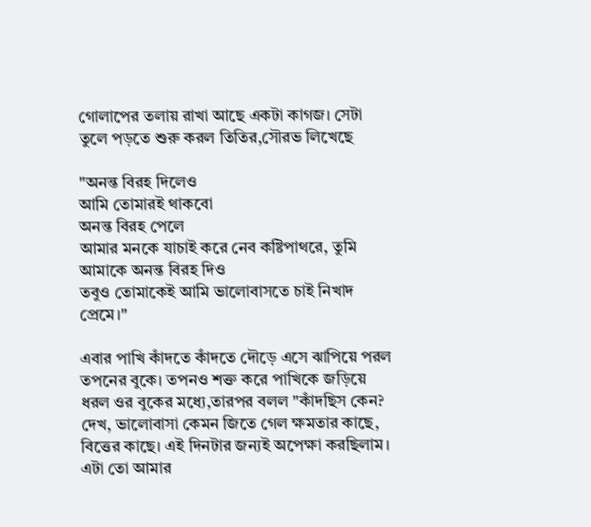গোলাপের তলায় রাখা আছে একটা কাগজ। সেটা তুলে পড়তে শুরু করল তিতির,সৌরভ লিখেছে

"অনন্ত বিরহ দিলেও
আমি তোমারই থাকবো
অনন্ত বিরহ পেলে
আমার মনকে যাচাই করে নেব কষ্টিপাথরে, তুমি আমাকে অনন্ত বিরহ দিও
তবুও তোমাকেই আমি ভালোবাসতে চাই নিখাদ প্রেমে।"

এবার পাখি কাঁদতে কাঁদতে দৌড়ে এসে ঝাপিয়ে পরল তপনের বুকে। তপনও শক্ত করে পাখিকে জড়িয়ে ধরল ওর বুকের মধ্যে,তারপর বলল "কাঁদছিস কেন? দেখ, ভালোবাসা কেমন জিতে গেল ক্ষমতার কাছে, বিত্তের কাছে। এই দিনটার জন্যই অপেক্ষা করছিলাম। এটা তো আমার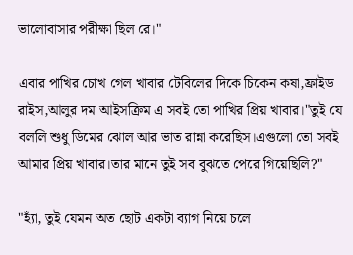ভালোবাসার পরীক্ষা ছিল রে।"

এবার পাখির চোখ গেল খাবার টেবিলের দিকে চিকেন কষা,ফ্রাইড রাইস,আলুর দম আইসক্রিম এ সবই তো পাখির প্রিয় খাবার।"তুই যে বললি শুধু ডিমের ঝোল আর ভাত রান্না করেছিস।এগুলো তো সবই আমার প্রিয় খাবার।তার মানে তুই সব বুঝতে পেরে গিয়েছিলি?"

"হ্যাঁ, তুই যেমন অত ছোট একটা ব্যাগ নিয়ে চলে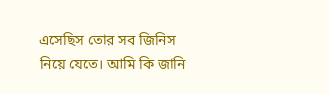এসেছিস তোর সব জিনিস নিয়ে যেতে। আমি কি জানি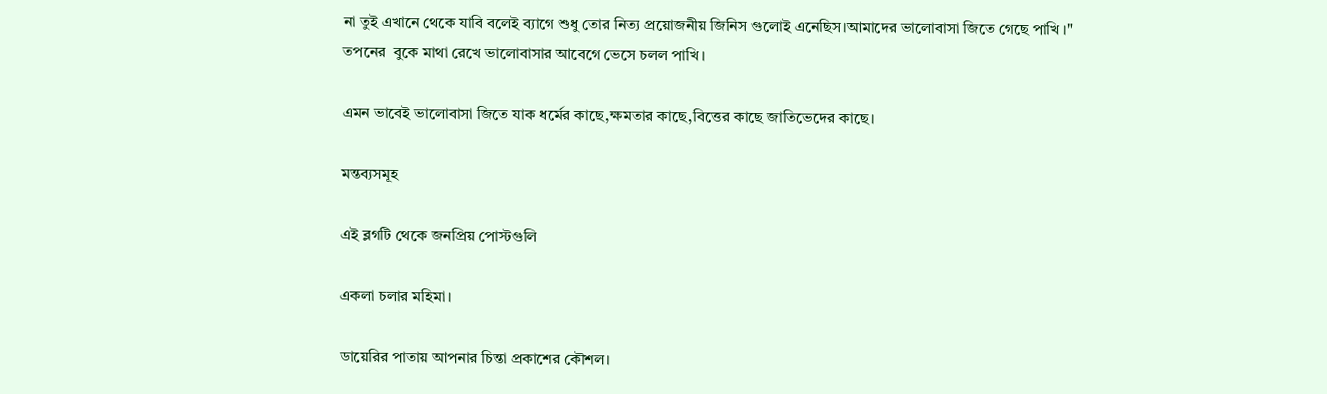না তুই এখানে থেকে যাবি বলেই ব্যাগে শুধু তোর নিত্য প্রয়োজনীয় জিনিস গুলোই এনেছিস।আমাদের ভালোবাসা জিতে গেছে পাখি ।"
তপনের  বুকে মাথা রেখে ভালোবাসার আবেগে ভেসে চলল পাখি।

এমন ভাবেই ভালোবাসা জিতে যাক ধর্মের কাছে,ক্ষমতার কাছে,বিত্তের কাছে জাতিভেদের কাছে।

মন্তব্যসমূহ

এই ব্লগটি থেকে জনপ্রিয় পোস্টগুলি

একলা চলার মহিমা।

ডায়েরির পাতায় আপনার চিন্তা প্রকাশের কৌশল।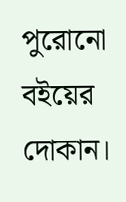পুরোনো বইয়ের দোকান।